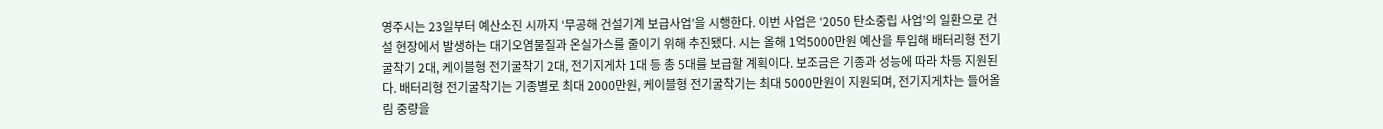영주시는 23일부터 예산소진 시까지 ‘무공해 건설기계 보급사업’을 시행한다. 이번 사업은 ‘2050 탄소중립 사업’의 일환으로 건설 현장에서 발생하는 대기오염물질과 온실가스를 줄이기 위해 추진됐다. 시는 올해 1억5000만원 예산을 투입해 배터리형 전기굴착기 2대, 케이블형 전기굴착기 2대, 전기지게차 1대 등 총 5대를 보급할 계획이다. 보조금은 기종과 성능에 따라 차등 지원된다. 배터리형 전기굴착기는 기종별로 최대 2000만원, 케이블형 전기굴착기는 최대 5000만원이 지원되며, 전기지게차는 들어올림 중량을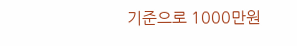기준으로 1000만원